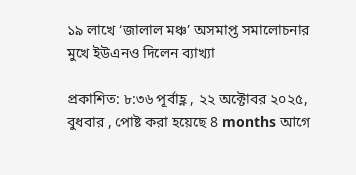১৯ লাখে ‘জালাল মঞ্চ’ অসমাপ্ত সমালোচনার মুখে ইউএনও দিলেন ব্যাখ্যা

প্রকাশিত: ৮:৩৬ পূর্বাহ্ণ , ২২ অক্টোবর ২০২৫, বুধবার , পোষ্ট করা হয়েছে 8 months আগে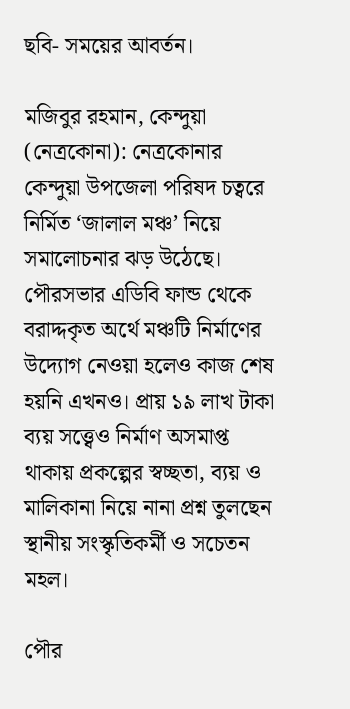ছবি- সময়ের আবর্তন।

মজিবুর রহমান, কেন্দুয়া (নেত্রকোনা): নেত্রকোনার কেন্দুয়া উপজেলা পরিষদ চত্বরে নির্মিত ‘জালাল মঞ্চ’ নিয়ে সমালোচনার ঝড় উঠেছে। পৌরসভার এডিবি ফান্ড থেকে বরাদ্দকৃত অর্থে মঞ্চটি নির্মাণের উদ্যোগ নেওয়া হলেও কাজ শেষ হয়নি এখনও। প্রায় ১৯ লাখ টাকা ব্যয় সত্ত্বেও নির্মাণ অসমাপ্ত থাকায় প্রকল্পের স্বচ্ছতা, ব্যয় ও মালিকানা নিয়ে নানা প্রশ্ন তুলছেন স্থানীয় সংস্কৃতিকর্মী ও সচেতন মহল।

পৌর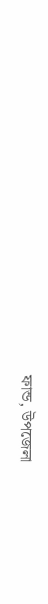ফান্ড, উপজেলা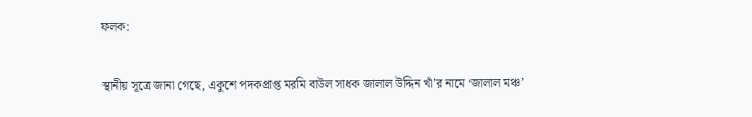ফলক:

স্থানীয় সূত্রে জানা গেছে, একুশে পদকপ্রাপ্ত মরমি বাউল সাধক জালাল উদ্দিন খাঁ’র নামে ‘জালাল মঞ্চ’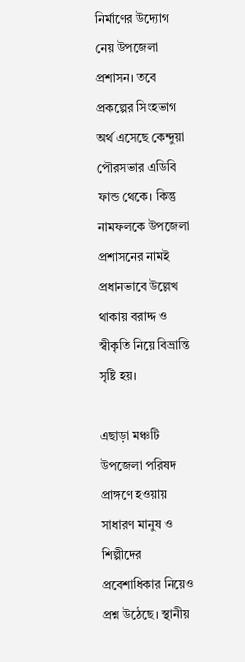নির্মাণের উদ্যোগ নেয় উপজেলা প্রশাসন। তবে প্রকল্পের সিংহভাগ অর্থ এসেছে কেন্দুয়া পৌরসভার এডিবি ফান্ড থেকে। কিন্তু নামফলকে উপজেলা প্রশাসনের নামই প্রধানভাবে উল্লেখ থাকায় বরাদ্দ ও স্বীকৃতি নিয়ে বিভ্রান্তি সৃষ্টি হয়।

এছাড়া মঞ্চটি উপজেলা পরিষদ প্রাঙ্গণে হওয়ায় সাধারণ মানুষ ও শিল্পীদের প্রবেশাধিকার নিয়েও প্রশ্ন উঠেছে। স্থানীয়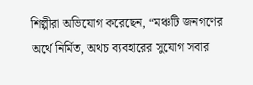শিল্পীরা অভিযোগ করেছেন, “মঞ্চটি জনগণের অর্থে নির্মিত, অথচ ব্যবহারের সুযোগ সবার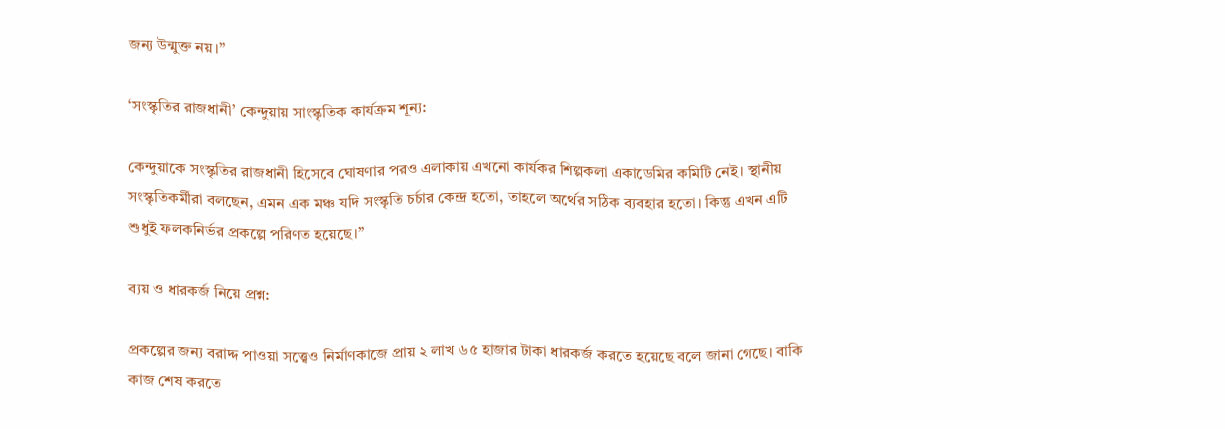জন্য উন্মুক্ত নয়।”

‘সংস্কৃতির রাজধানী’ কেন্দুয়ায় সাংস্কৃতিক কার্যক্রম শূন্য:

কেন্দুয়াকে সংস্কৃতির রাজধানী হিসেবে ঘোষণার পরও এলাকায় এখনো কার্যকর শিল্পকলা একাডেমির কমিটি নেই। স্থানীয় সংস্কৃতিকর্মীরা বলছেন, এমন এক মঞ্চ যদি সংস্কৃতি চর্চার কেন্দ্র হতো, তাহলে অর্থের সঠিক ব্যবহার হতো। কিন্তু এখন এটি শুধুই ফলকনির্ভর প্রকল্পে পরিণত হয়েছে।”

ব্যয় ও ধারকর্জ নিয়ে প্রশ্ন:

প্রকল্পের জন্য বরাদ্দ পাওয়া সত্ত্বেও নির্মাণকাজে প্রায় ২ লাখ ৬৫ হাজার টাকা ধারকর্জ করতে হয়েছে বলে জানা গেছে। বাকি কাজ শেষ করতে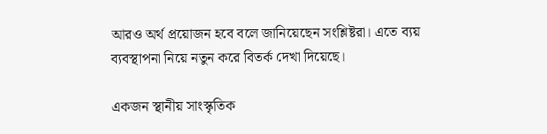আরও অর্থ প্রয়োজন হবে বলে জানিয়েছেন সংশ্লিষ্টরা। এতে ব্যয় ব্যবস্থাপনা নিয়ে নতুন করে বিতর্ক দেখা দিয়েছে।

একজন স্থানীয় সাংস্কৃতিক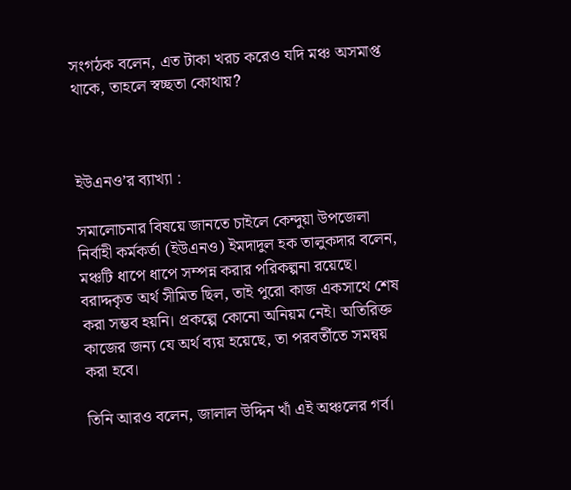সংগঠক বলেন, এত টাকা খরচ করেও যদি মঞ্চ অসমাপ্ত থাকে, তাহলে স্বচ্ছতা কোথায়?



ইউএনও’র ব্যাখ্যা :

সমালোচনার বিষয়ে জানতে চাইলে কেন্দুয়া উপজেলা নির্বাহী কর্মকর্তা (ইউএনও) ইমদাদুল হক তালুকদার বলেন, মঞ্চটি ধাপে ধাপে সম্পন্ন করার পরিকল্পনা রয়েছে। বরাদ্দকৃত অর্থ সীমিত ছিল, তাই পুরো কাজ একসাথে শেষ করা সম্ভব হয়নি। প্রকল্পে কোনো অনিয়ম নেই। অতিরিক্ত কাজের জন্য যে অর্থ ব্যয় হয়েছে, তা পরবর্তীতে সমন্বয় করা হবে।

তিনি আরও বলেন, জালাল উদ্দিন খাঁ এই অঞ্চলের গর্ব।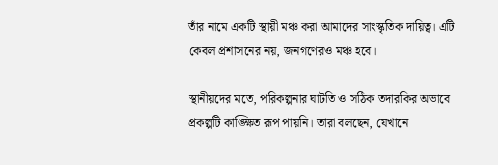তাঁর নামে একটি স্থায়ী মঞ্চ করা আমাদের সাংস্কৃতিক দায়িত্ব। এটি কেবল প্রশাসনের নয়, জনগণেরও মঞ্চ হবে।

স্থানীয়দের মতে, পরিকল্পনার ঘাটতি ও সঠিক তদারকির অভাবে প্রকল্পটি কাঙ্ক্ষিত রূপ পায়নি। তারা বলছেন, যেখানে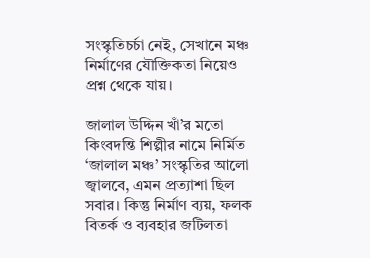সংস্কৃতিচর্চা নেই, সেখানে মঞ্চ নির্মাণের যৌক্তিকতা নিয়েও প্রশ্ন থেকে যায়।

জালাল উদ্দিন খাঁ’র মতো কিংবদন্তি শিল্পীর নামে নির্মিত ‘জালাল মঞ্চ’ সংস্কৃতির আলো জ্বালবে, এমন প্রত্যাশা ছিল সবার। কিন্তু নির্মাণ ব্যয়, ফলক বিতর্ক ও ব্যবহার জটিলতা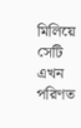মিলিয়ে সেটি এখন পরিণত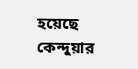হয়েছে কেন্দুয়ার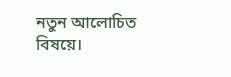নতুন আলোচিত বিষয়ে।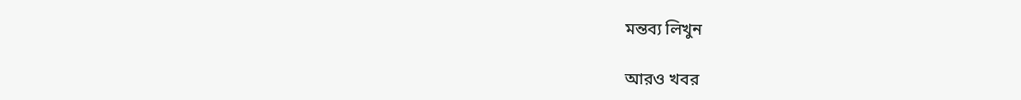মন্তব্য লিখুন

আরও খবর